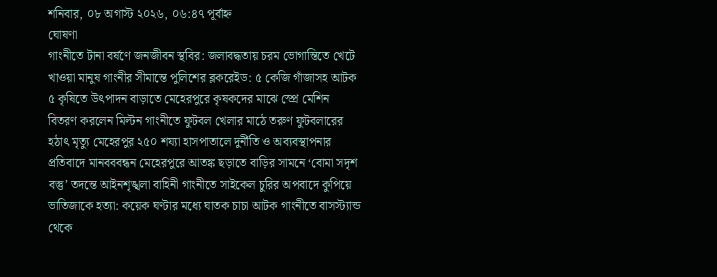শনিবার, ০৮ অগাস্ট ২০২৬, ০৬:৪৭ পূর্বাহ্ন
ঘোষণা
গাংনীতে টানা বর্ষণে জনজীবন স্থবির: জলাবদ্ধতায় চরম ভোগান্তিতে খেটে খাওয়া মানুষ গাংনীর সীমান্তে পুলিশের ব্লকরেইড: ৫ কেজি গাঁজাসহ আটক ৫ কৃষিতে উৎপাদন বাড়াতে মেহেরপুরে কৃষকদের মাঝে স্প্রে মেশিন বিতরণ করলেন মিল্টন গাংনীতে ফুটবল খেলার মাঠে তরুণ ফুটবলারের হঠাৎ মৃত্যু মেহেরপুর ২৫০ শয্যা হাসপাতালে দুর্নীতি ও অব্যবস্থাপনার প্রতিবাদে মানবববন্ধন মেহেরপুরে আতঙ্ক ছড়াতে বাড়ির সামনে ‘বোমা সদৃশ বস্তু’ তদন্তে আইনশৃঙ্খলা বাহিনী গাংনীতে সাইকেল চুরির অপবাদে কুপিয়ে ভাতিজাকে হত্যা: কয়েক ঘণ্টার মধ্যে ঘাতক চাচা আটক গাংনীতে বাসস্ট্যান্ড থেকে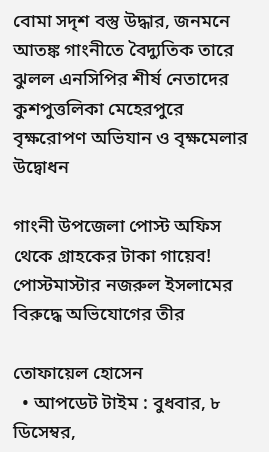বোমা সদৃশ বস্তু উদ্ধার, জনমনে আতঙ্ক গাংনীতে বৈদ্যুতিক তারে ঝুলল এনসিপির শীর্ষ নেতাদের কুশপুত্তলিকা মেহেরপুরে বৃক্ষরোপণ অভিযান ও বৃক্ষমেলার উদ্বোধন

গাংনী উপজেলা পোস্ট অফিস থেকে গ্রাহকের টাকা গায়েব! পোস্টমাস্টার নজরুল ইসলামের বিরুদ্ধে অভিযোগের তীর

তোফায়েল হোসেন
  • আপডেট টাইম : বুধবার, ৮ ডিসেম্বর,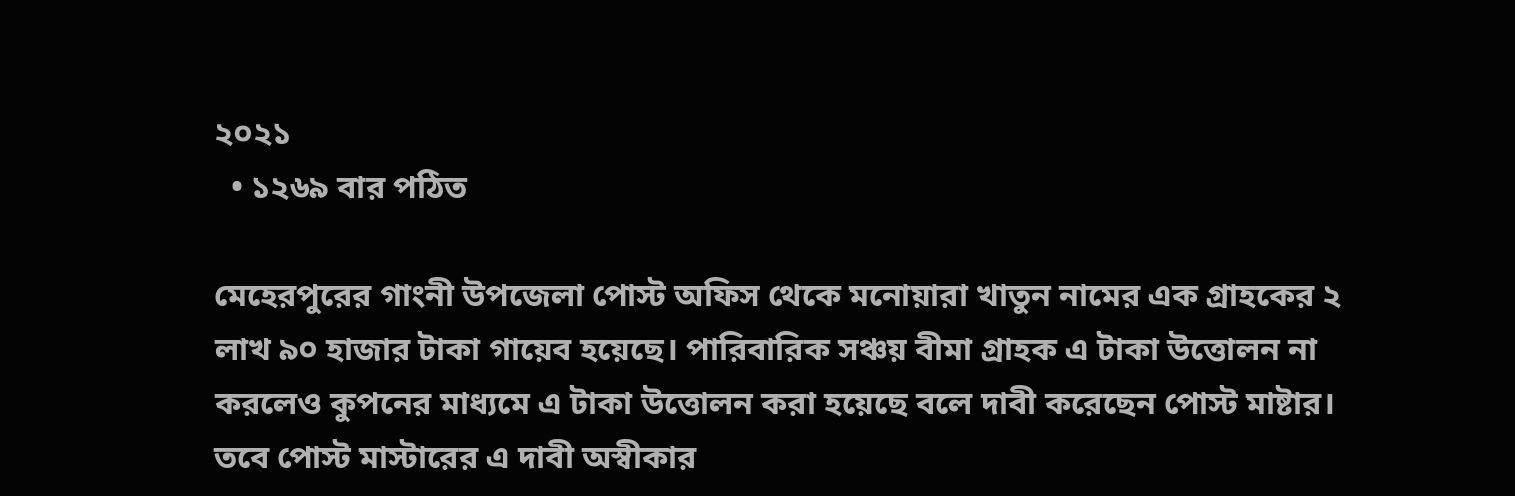২০২১
  • ১২৬৯ বার পঠিত

মেহেরপুরের গাংনী উপজেলা পোস্ট অফিস থেকে মনোয়ারা খাতুন নামের এক গ্রাহকের ২ লাখ ৯০ হাজার টাকা গায়েব হয়েছে। পারিবারিক সঞ্চয় বীমা গ্রাহক এ টাকা উত্তোলন না করলেও কুপনের মাধ্যমে এ টাকা উত্তোলন করা হয়েছে বলে দাবী করেছেন পোস্ট মাষ্টার। তবে পোস্ট মাস্টারের এ দাবী অস্বীকার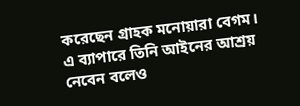করেছেন গ্রাহক মনোয়ারা বেগম। এ ব্যাপারে তিনি আইনের আশ্রয় নেবেন বলেও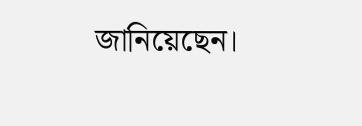জানিয়েছেন।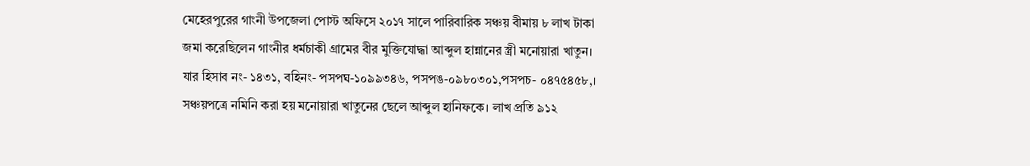মেহেরপুরের গাংনী উপজেলা পোস্ট অফিসে ২০১৭ সালে পারিবারিক সঞ্চয় বীমায় ৮ লাখ টাকা জমা করেছিলেন গাংনীর ধর্মচাকী গ্রামের বীর মুক্তিযোদ্ধা আব্দুল হান্নানের স্ত্রী মনোয়ারা খাতুন। যার হিসাব নং- ১৪৩১, বহিনং- পসপঘ-১০৯৯৩৪৬, পসপঙ-০৯৮০৩০১,পসপচ- ০৪৭৫৪৫৮,। সঞ্চয়পত্রে নমিনি করা হয় মনোয়ারা খাতুনের ছেলে আব্দুল হানিফকে। লাখ প্রতি ৯১২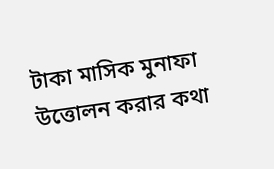টাকা মাসিক মুনাফা উত্তোলন করার কথা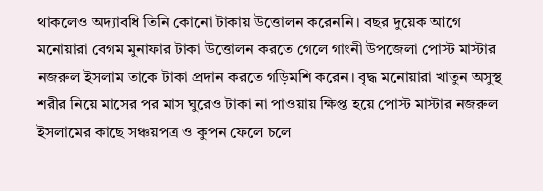থাকলেও অদ্যাবধি তিনি কোনো টাকায় উত্তোলন করেননি। বছর দুয়েক আগে মনোয়ারা বেগম মুনাফার টাকা উত্তোলন করতে গেলে গাংনী উপজেলা পোস্ট মাস্টার নজরুল ইসলাম তাকে টাকা প্রদান করতে গড়িমশি করেন। বৃদ্ধ মনোয়ারা খাতুন অসুস্থ শরীর নিয়ে মাসের পর মাস ঘুরেও টাকা না পাওয়ায় ক্ষিপ্ত হয়ে পোস্ট মাস্টার নজরুল ইসলামের কাছে সঞ্চয়পত্র ও কুপন ফেলে চলে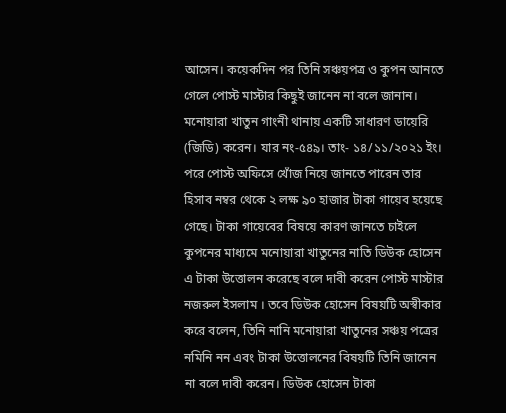আসেন। কয়েকদিন পর তিনি সঞ্চয়পত্র ও কুপন আনতে গেলে পোস্ট মাস্টার কিছুই জানেন না বলে জানান।
মনোয়ারা খাতুন গাংনী থানায় একটি সাধারণ ডায়েরি (জিডি) করেন। যার নং-৫৪৯। তাং- ১৪/১১/২০২১ ইং। পরে পোস্ট অফিসে খোঁজ নিয়ে জানতে পারেন তার হিসাব নম্বর থেকে ২ লক্ষ ৯০ হাজার টাকা গায়েব হয়েছে গেছে। টাকা গায়েবের বিষয়ে কারণ জানতে চাইলে কুপনের মাধ্যমে মনোয়ারা খাতুনের নাতি ডিউক হোসেন এ টাকা উত্তোলন করেছে বলে দাবী করেন পোস্ট মাস্টার নজরুল ইসলাম । তবে ডিউক হোসেন বিষয়টি অস্বীকার করে বলেন, তিনি নানি মনোয়ারা খাতুনের সঞ্চয় পত্রের নমিনি নন এবং টাকা উত্তোলনের বিষয়টি তিনি জানেন না বলে দাবী করেন। ডিউক হোসেন টাকা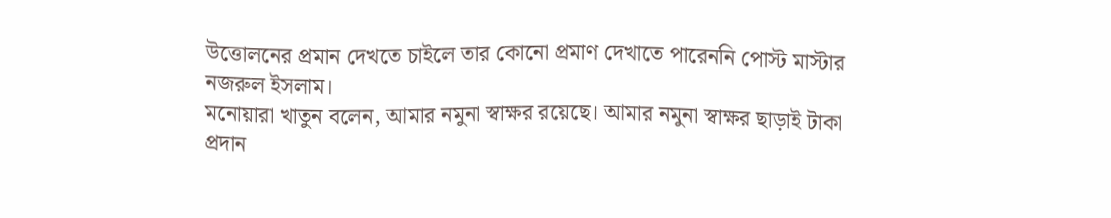উত্তোলনের প্রমান দেখতে চাইলে তার কোনো প্রমাণ দেখাতে পারেননি পোস্ট মাস্টার নজরুল ইসলাম।
মনোয়ারা খাতুন বলেন, আমার নমুনা স্বাক্ষর রয়েছে। আমার নমুনা স্বাক্ষর ছাড়াই টাকা প্রদান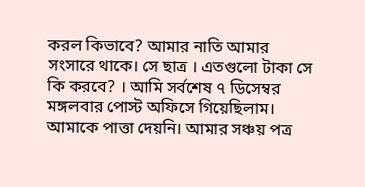করল কিভাবে? আমার নাতি আমার সংসারে থাকে। সে ছাত্র । এতগুলো টাকা সে কি করবে? । আমি সর্বশেষ ৭ ডিসেম্বর মঙ্গলবার পোস্ট অফিসে গিয়েছিলাম। আমাকে পাত্তা দেয়নি। আমার সঞ্চয় পত্র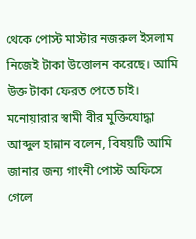থেকে পোস্ট মাস্টার নজরুল ইসলাম নিজেই টাকা উত্তোলন করেছে। আমি উক্ত টাকা ফেরত পেতে চাই।
মনোয়ারার স্বামী বীর মুক্তিযোদ্ধা আব্দুল হান্নান বলেন, বিষয়টি আমি জানার জন্য গাংনী পোস্ট অফিসে গেলে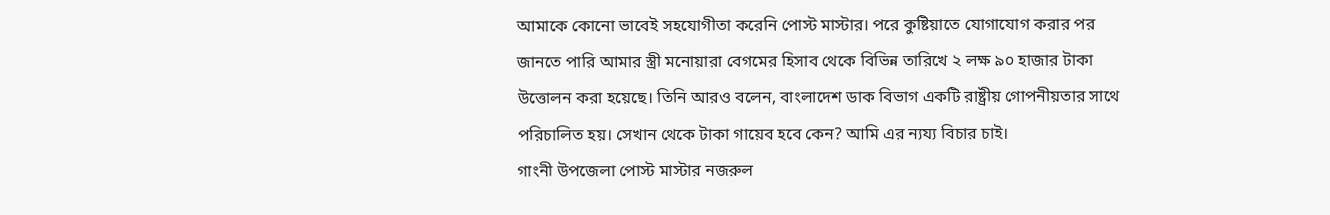আমাকে কোনো ভাবেই সহযোগীতা করেনি পোস্ট মাস্টার। পরে কুষ্টিয়াতে যোগাযোগ করার পর জানতে পারি আমার স্ত্রী মনোয়ারা বেগমের হিসাব থেকে বিভিন্ন তারিখে ২ লক্ষ ৯০ হাজার টাকা উত্তোলন করা হয়েছে। তিনি আরও বলেন, বাংলাদেশ ডাক বিভাগ একটি রাষ্ট্রীয় গোপনীয়তার সাথে পরিচালিত হয়। সেখান থেকে টাকা গায়েব হবে কেন? আমি এর ন্যয্য বিচার চাই।
গাংনী উপজেলা পোস্ট মাস্টার নজরুল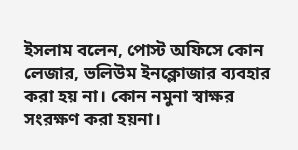ইসলাম বলেন, পোস্ট অফিসে কোন লেজার, ভলিউম ইনক্লোজার ব্যবহার করা হয় না। কোন নমুনা স্বাক্ষর সংরক্ষণ করা হয়না।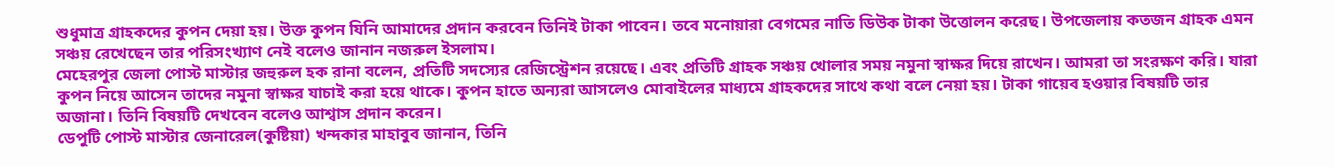শুধুমাত্র গ্রাহকদের কুপন দেয়া হয়। উক্ত কুপন যিনি আমাদের প্রদান করবেন তিনিই টাকা পাবেন। তবে মনোয়ারা বেগমের নাতি ডিউক টাকা উত্তোলন করেছ। উপজেলায় কতজন গ্রাহক এমন সঞ্চয় রেখেছেন তার পরিসংখ্যাণ নেই বলেও জানান নজরুল ইসলাম।
মেহেরপুর জেলা পোস্ট মাস্টার জহুরুল হক রানা বলেন, প্রতিটি সদস্যের রেজিস্ট্রেশন রয়েছে। এবং প্রতিটি গ্রাহক সঞ্চয় খোলার সময় নমুনা স্বাক্ষর দিয়ে রাখেন। আমরা তা সংরক্ষণ করি। যারা কুপন নিয়ে আসেন তাদের নমুনা স্বাক্ষর যাচাই করা হয়ে থাকে। কুপন হাতে অন্যরা আসলেও মোবাইলের মাধ্যমে গ্রাহকদের সাথে কথা বলে নেয়া হয়। টাকা গায়েব হওয়ার বিষয়টি তার অজানা। তিনি বিষয়টি দেখবেন বলেও আশ্বাস প্রদান করেন।
ডেপুটি পোস্ট মাস্টার জেনারেল(কুষ্টিয়া) খন্দকার মাহাবুব জানান, তিনি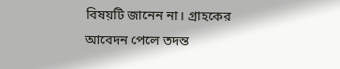বিষয়টি জানেন না। গ্রাহকের আবেদন পেলে তদন্ত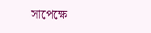সাপেক্ষে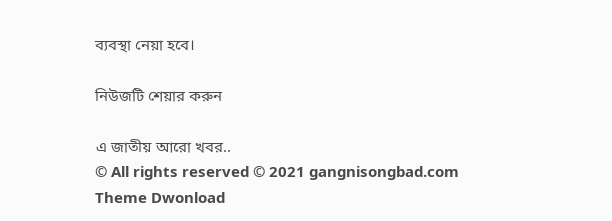ব্যবস্থা নেয়া হবে।

নিউজটি শেয়ার করুন

এ জাতীয় আরো খবর..
© All rights reserved © 2021 gangnisongbad.com
Theme Dwonload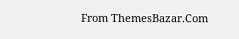From ThemesBazar.Com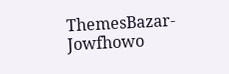ThemesBazar-Jowfhowo